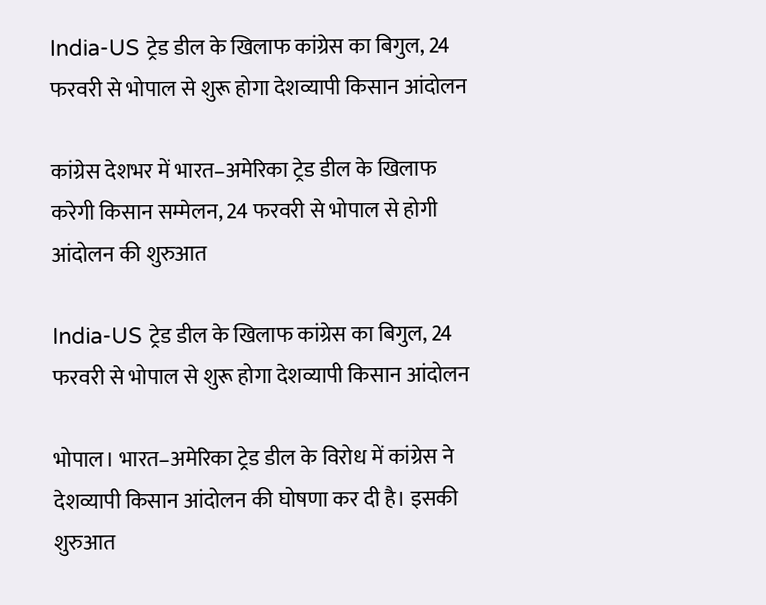India-US ट्रेड डील के खिलाफ कांग्रेस का बिगुल, 24 फरवरी से भोपाल से शुरू होगा देशव्यापी किसान आंदोलन

कांग्रेस देशभर में भारत–अमेरिका ट्रेड डील के खिलाफ करेगी किसान सम्मेलन, 24 फरवरी से भोपाल से होगी आंदोलन की शुरुआत

India-US ट्रेड डील के खिलाफ कांग्रेस का बिगुल, 24 फरवरी से भोपाल से शुरू होगा देशव्यापी किसान आंदोलन

भोपाल। भारत–अमेरिका ट्रेड डील के विरोध में कांग्रेस ने देशव्यापी किसान आंदोलन की घोषणा कर दी है। इसकी शुरुआत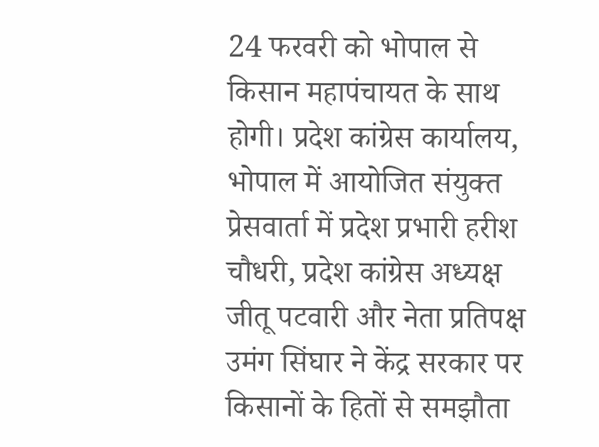24 फरवरी को भोपाल से किसान महापंचायत के साथ होगी। प्रदेश कांग्रेस कार्यालय, भोपाल में आयोजित संयुक्त प्रेसवार्ता में प्रदेश प्रभारी हरीश चौधरी, प्रदेश कांग्रेस अध्यक्ष जीतू पटवारी और नेता प्रतिपक्ष उमंग सिंघार ने केंद्र सरकार पर किसानों के हितों से समझौता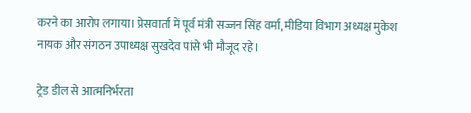करने का आरोप लगाया। प्रेसवार्ता में पूर्व मंत्री सज्जन सिंह वर्मा, मीडिया विभाग अध्यक्ष मुकेश नायक और संगठन उपाध्यक्ष सुखदेव पांसे भी मौजूद रहे।

ट्रेड डील से आत्मनिर्भरता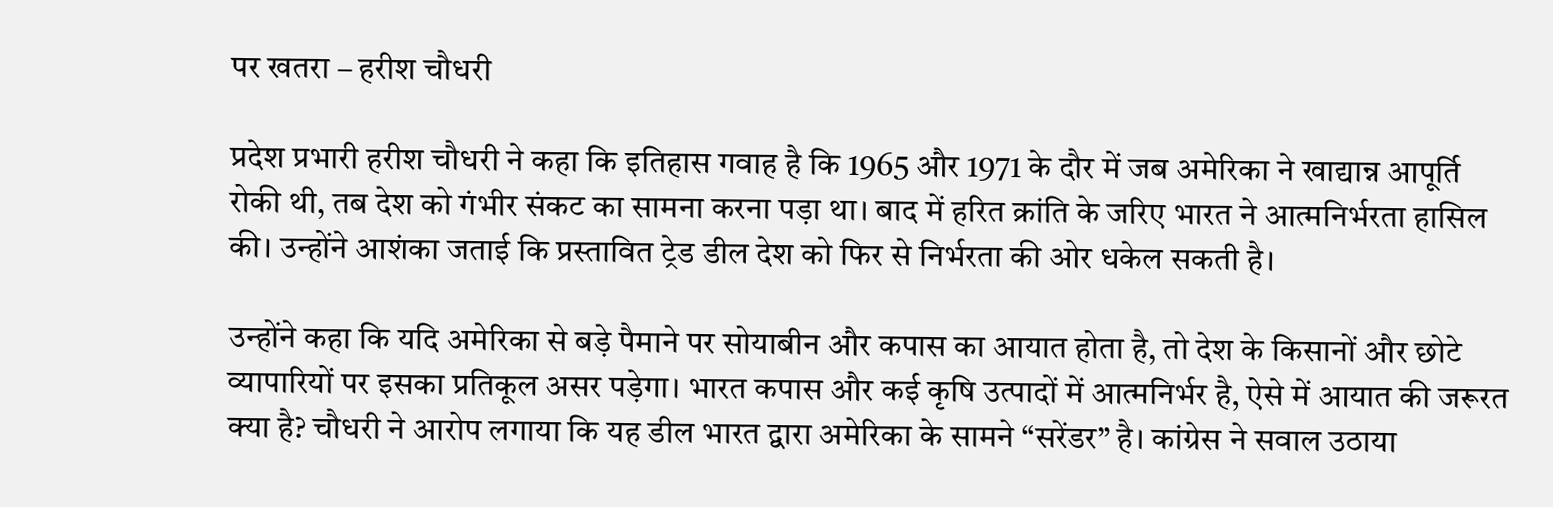पर खतरा – हरीश चौधरी

प्रदेश प्रभारी हरीश चौधरी ने कहा कि इतिहास गवाह है कि 1965 और 1971 के दौर में जब अमेरिका ने खाद्यान्न आपूर्ति रोकी थी, तब देश को गंभीर संकट का सामना करना पड़ा था। बाद में हरित क्रांति के जरिए भारत ने आत्मनिर्भरता हासिल की। उन्होंने आशंका जताई कि प्रस्तावित ट्रेड डील देश को फिर से निर्भरता की ओर धकेल सकती है।

उन्होंने कहा कि यदि अमेरिका से बड़े पैमाने पर सोयाबीन और कपास का आयात होता है, तो देश के किसानों और छोटे व्यापारियों पर इसका प्रतिकूल असर पड़ेगा। भारत कपास और कई कृषि उत्पादों में आत्मनिर्भर है, ऐसे में आयात की जरूरत क्या है? चौधरी ने आरोप लगाया कि यह डील भारत द्वारा अमेरिका के सामने “सरेंडर” है। कांग्रेस ने सवाल उठाया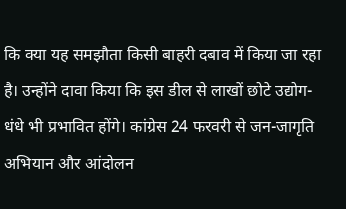कि क्या यह समझौता किसी बाहरी दबाव में किया जा रहा है। उन्होंने दावा किया कि इस डील से लाखों छोटे उद्योग-धंधे भी प्रभावित होंगे। कांग्रेस 24 फरवरी से जन-जागृति अभियान और आंदोलन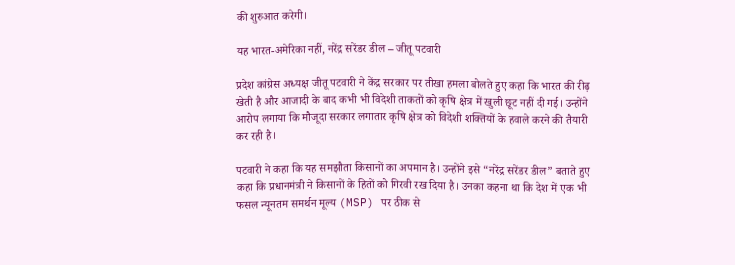की शुरुआत करेगी।

यह भारत-अमेरिका नहीं, नरेंद्र सरेंडर डील – जीतू पटवारी

प्रदेश कांग्रेस अध्यक्ष जीतू पटवारी ने केंद्र सरकार पर तीखा हमला बोलते हुए कहा कि भारत की रीढ़ खेती है और आजादी के बाद कभी भी विदेशी ताकतों को कृषि क्षेत्र में खुली छूट नहीं दी गई। उन्होंने आरोप लगाया कि मौजूदा सरकार लगातार कृषि क्षेत्र को विदेशी शक्तियों के हवाले करने की तैयारी कर रही है।

पटवारी ने कहा कि यह समझौता किसानों का अपमान है। उन्होंने इसे “नरेंद्र सरेंडर डील” बताते हुए कहा कि प्रधानमंत्री ने किसानों के हितों को गिरवी रख दिया है। उनका कहना था कि देश में एक भी फसल न्यूनतम समर्थन मूल्य (MSP) पर ठीक से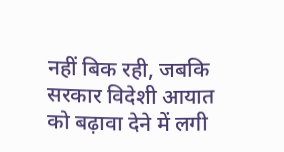नहीं बिक रही, जबकि सरकार विदेशी आयात को बढ़ावा देने में लगी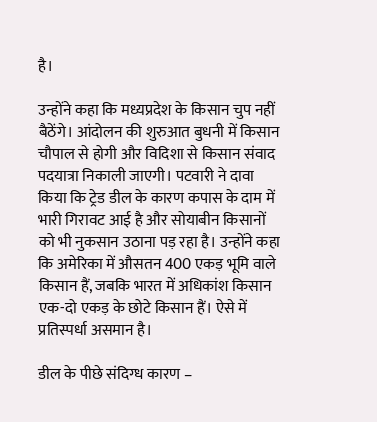है।

उन्होंने कहा कि मध्यप्रदेश के किसान चुप नहीं बैठेंगे। आंदोलन की शुरुआत बुधनी में किसान चौपाल से होगी और विदिशा से किसान संवाद पदयात्रा निकाली जाएगी। पटवारी ने दावा किया कि ट्रेड डील के कारण कपास के दाम में भारी गिरावट आई है और सोयाबीन किसानों को भी नुकसान उठाना पड़ रहा है। उन्होंने कहा कि अमेरिका में औसतन 400 एकड़ भूमि वाले किसान हैं, जबकि भारत में अधिकांश किसान एक-दो एकड़ के छोटे किसान हैं। ऐसे में प्रतिस्पर्धा असमान है।

डील के पीछे संदिग्ध कारण –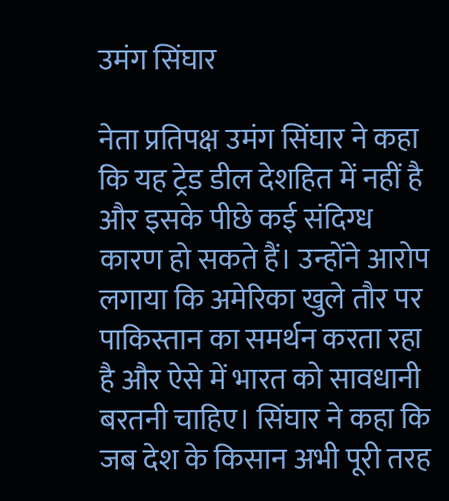उमंग सिंघार

नेता प्रतिपक्ष उमंग सिंघार ने कहा कि यह ट्रेड डील देशहित में नहीं है और इसके पीछे कई संदिग्ध कारण हो सकते हैं। उन्होंने आरोप लगाया कि अमेरिका खुले तौर पर पाकिस्तान का समर्थन करता रहा है और ऐसे में भारत को सावधानी बरतनी चाहिए। सिंघार ने कहा कि जब देश के किसान अभी पूरी तरह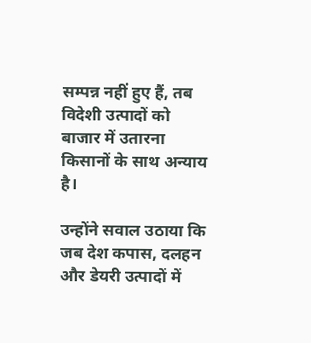सम्पन्न नहीं हुए हैं, तब विदेशी उत्पादों को बाजार में उतारना किसानों के साथ अन्याय है।

उन्होंने सवाल उठाया कि जब देश कपास, दलहन और डेयरी उत्पादों में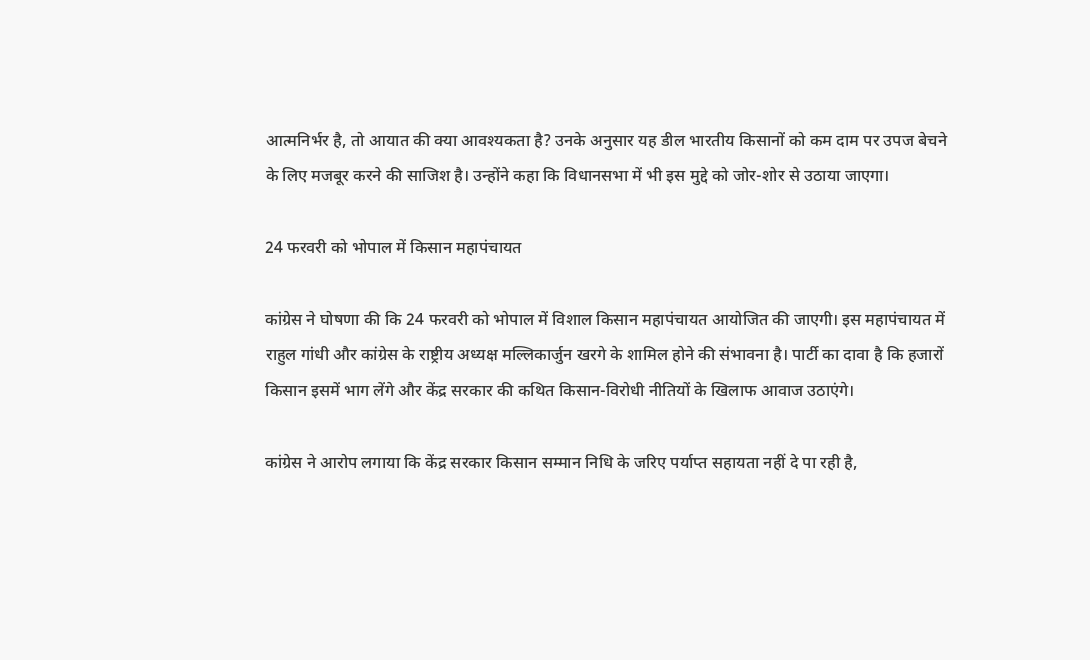आत्मनिर्भर है, तो आयात की क्या आवश्यकता है? उनके अनुसार यह डील भारतीय किसानों को कम दाम पर उपज बेचने के लिए मजबूर करने की साजिश है। उन्होंने कहा कि विधानसभा में भी इस मुद्दे को जोर-शोर से उठाया जाएगा।

24 फरवरी को भोपाल में किसान महापंचायत

कांग्रेस ने घोषणा की कि 24 फरवरी को भोपाल में विशाल किसान महापंचायत आयोजित की जाएगी। इस महापंचायत में राहुल गांधी और कांग्रेस के राष्ट्रीय अध्यक्ष मल्लिकार्जुन खरगे के शामिल होने की संभावना है। पार्टी का दावा है कि हजारों किसान इसमें भाग लेंगे और केंद्र सरकार की कथित किसान-विरोधी नीतियों के खिलाफ आवाज उठाएंगे।

कांग्रेस ने आरोप लगाया कि केंद्र सरकार किसान सम्मान निधि के जरिए पर्याप्त सहायता नहीं दे पा रही है,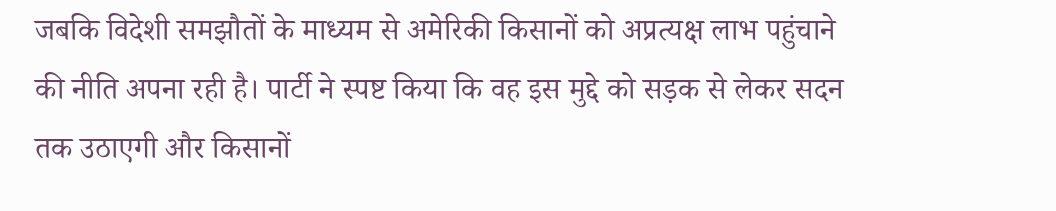जबकि विदेशी समझौतों के माध्यम से अमेरिकी किसानों को अप्रत्यक्ष लाभ पहुंचाने की नीति अपना रही है। पार्टी ने स्पष्ट किया कि वह इस मुद्दे को सड़क से लेकर सदन तक उठाएगी और किसानों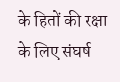के हितों की रक्षा के लिए संघर्ष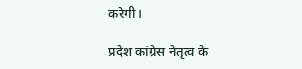करेगी।

प्रदेश कांग्रेस नेतृत्व के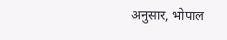अनुसार, भोपाल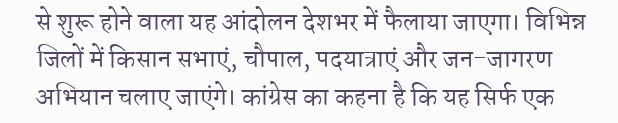से शुरू होने वाला यह आंदोलन देशभर में फैलाया जाएगा। विभिन्न जिलों में किसान सभाएं, चौपाल, पदयात्राएं और जन-जागरण अभियान चलाए जाएंगे। कांग्रेस का कहना है कि यह सिर्फ एक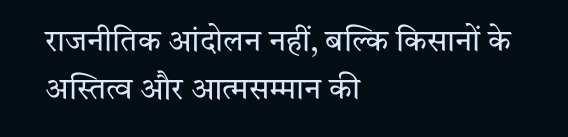राजनीतिक आंदोलन नहीं, बल्कि किसानों के अस्तित्व और आत्मसम्मान की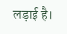लड़ाई है।